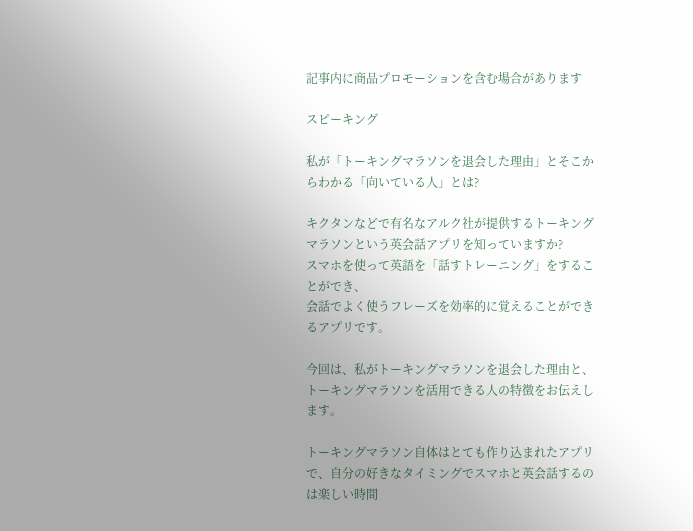記事内に商品プロモーションを含む場合があります

スピーキング

私が「トーキングマラソンを退会した理由」とそこからわかる「向いている人」とは?

キクタンなどで有名なアルク社が提供するトーキングマラソンという英会話アプリを知っていますか?
スマホを使って英語を「話すトレーニング」をすることができ、
会話でよく使うフレーズを効率的に覚えることができるアプリです。

今回は、私がトーキングマラソンを退会した理由と、トーキングマラソンを活用できる人の特徴をお伝えします。

トーキングマラソン自体はとても作り込まれたアプリで、自分の好きなタイミングでスマホと英会話するのは楽しい時間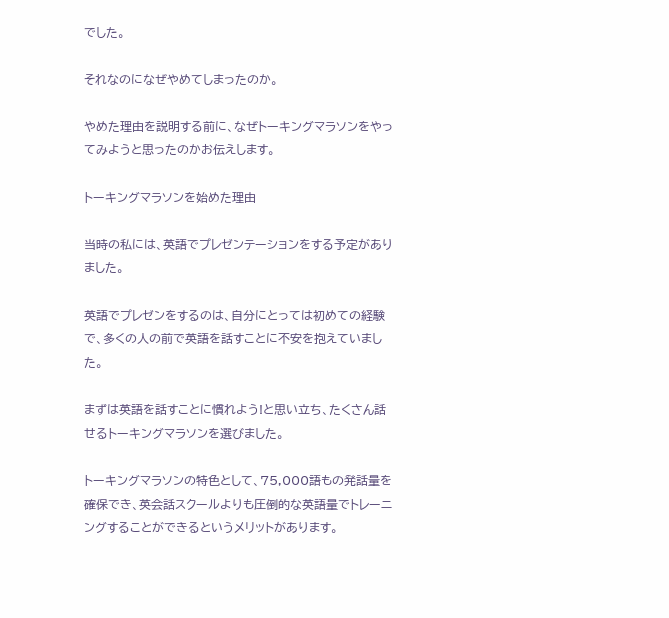でした。

それなのになぜやめてしまったのか。

やめた理由を説明する前に、なぜトーキングマラソンをやってみようと思ったのかお伝えします。

トーキングマラソンを始めた理由

当時の私には、英語でプレゼンテーションをする予定がありました。

英語でプレゼンをするのは、自分にとっては初めての経験で、多くの人の前で英語を話すことに不安を抱えていました。

まずは英語を話すことに慣れよう!と思い立ち、たくさん話せるトーキングマラソンを選びました。

トーキングマラソンの特色として、75,000語もの発話量を確保でき、英会話スクールよりも圧倒的な英語量でトレーニングすることができるというメリットがあります。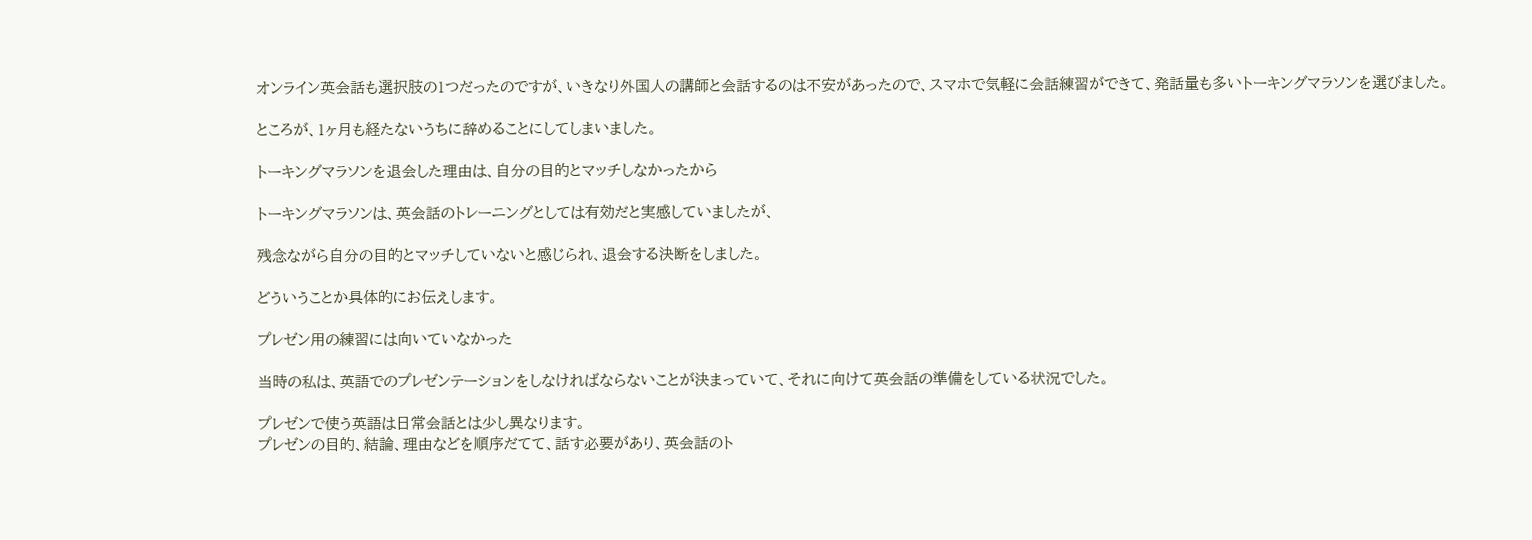オンライン英会話も選択肢の1つだったのですが、いきなり外国人の講師と会話するのは不安があったので、スマホで気軽に会話練習ができて、発話量も多いトーキングマラソンを選びました。

ところが、1ヶ月も経たないうちに辞めることにしてしまいました。

トーキングマラソンを退会した理由は、自分の目的とマッチしなかったから

トーキングマラソンは、英会話のトレーニングとしては有効だと実感していましたが、

残念ながら自分の目的とマッチしていないと感じられ、退会する決断をしました。

どういうことか具体的にお伝えします。

プレゼン用の練習には向いていなかった

当時の私は、英語でのプレゼンテーションをしなければならないことが決まっていて、それに向けて英会話の準備をしている状況でした。

プレゼンで使う英語は日常会話とは少し異なります。
プレゼンの目的、結論、理由などを順序だてて、話す必要があり、英会話のト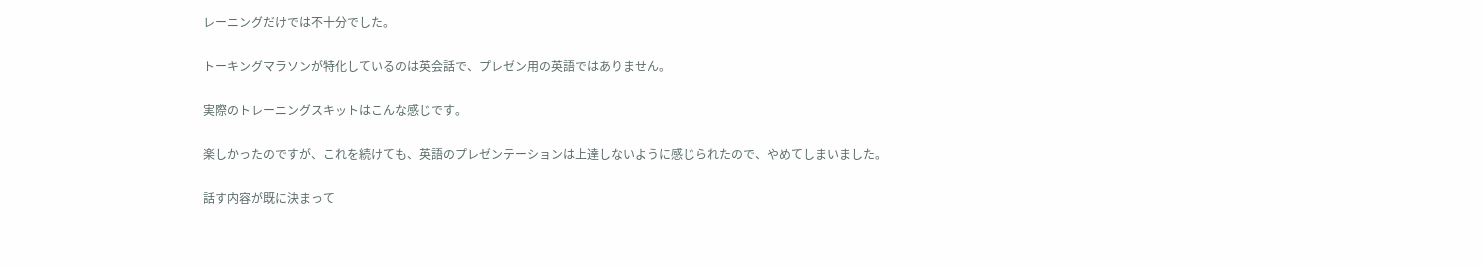レーニングだけでは不十分でした。

トーキングマラソンが特化しているのは英会話で、プレゼン用の英語ではありません。

実際のトレーニングスキットはこんな感じです。

楽しかったのですが、これを続けても、英語のプレゼンテーションは上達しないように感じられたので、やめてしまいました。

話す内容が既に決まって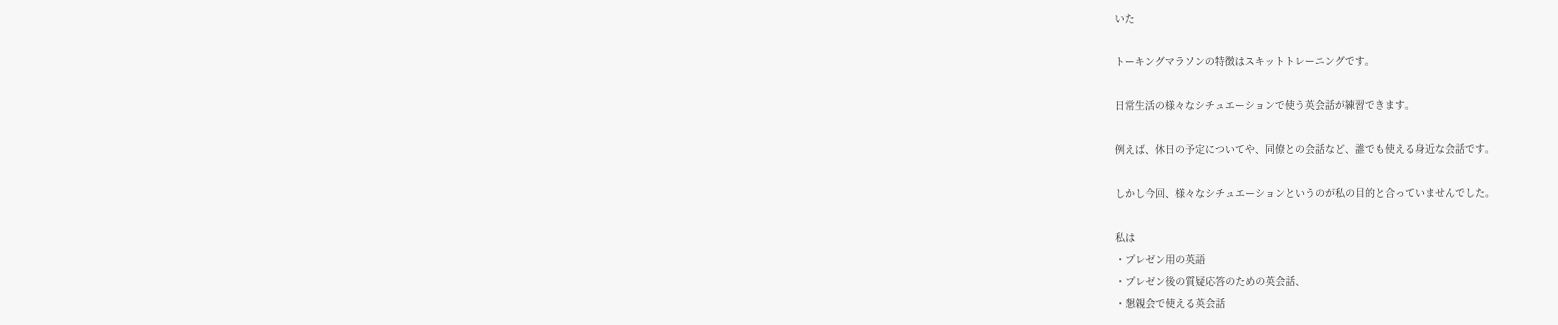いた

トーキングマラソンの特徴はスキットトレーニングです。

日常生活の様々なシチュエーションで使う英会話が練習できます。

例えば、休日の予定についてや、同僚との会話など、誰でも使える身近な会話です。

しかし今回、様々なシチュエーションというのが私の目的と合っていませんでした。

私は
・プレゼン用の英語
・プレゼン後の質疑応答のための英会話、
・懇親会で使える英会話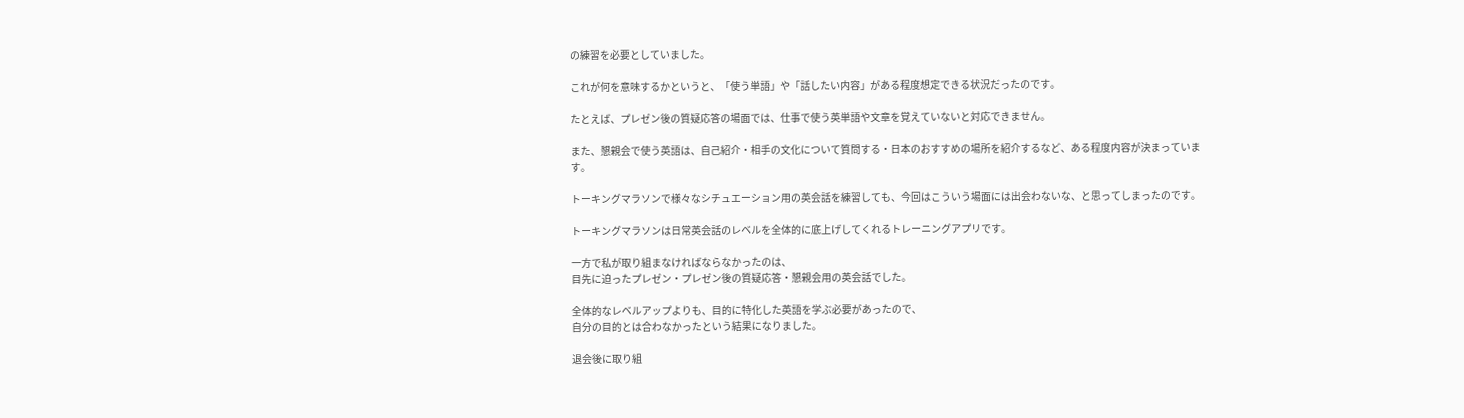の練習を必要としていました。

これが何を意味するかというと、「使う単語」や「話したい内容」がある程度想定できる状況だったのです。

たとえば、プレゼン後の質疑応答の場面では、仕事で使う英単語や文章を覚えていないと対応できません。

また、懇親会で使う英語は、自己紹介・相手の文化について質問する・日本のおすすめの場所を紹介するなど、ある程度内容が決まっています。

トーキングマラソンで様々なシチュエーション用の英会話を練習しても、今回はこういう場面には出会わないな、と思ってしまったのです。

トーキングマラソンは日常英会話のレベルを全体的に底上げしてくれるトレーニングアプリです。

一方で私が取り組まなければならなかったのは、
目先に迫ったプレゼン・プレゼン後の質疑応答・懇親会用の英会話でした。

全体的なレベルアップよりも、目的に特化した英語を学ぶ必要があったので、
自分の目的とは合わなかったという結果になりました。

退会後に取り組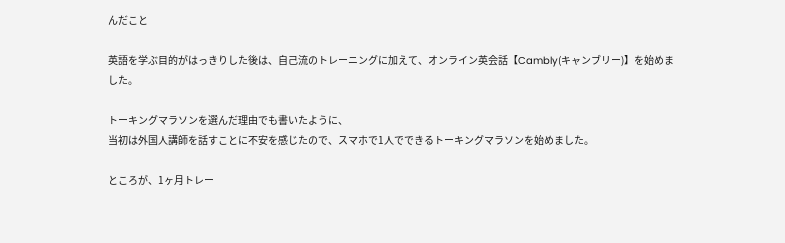んだこと

英語を学ぶ目的がはっきりした後は、自己流のトレーニングに加えて、オンライン英会話【Cambly(キャンブリー)】を始めました。

トーキングマラソンを選んだ理由でも書いたように、
当初は外国人講師を話すことに不安を感じたので、スマホで1人でできるトーキングマラソンを始めました。

ところが、1ヶ月トレー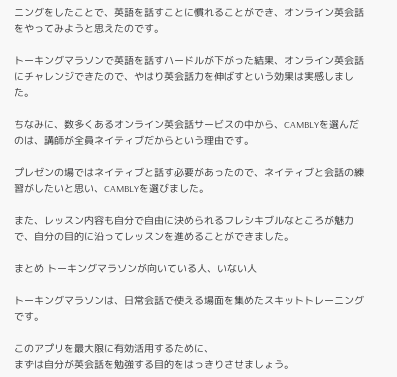ニングをしたことで、英語を話すことに慣れることができ、オンライン英会話をやってみようと思えたのです。

トーキングマラソンで英語を話すハードルが下がった結果、オンライン英会話にチャレンジできたので、やはり英会話力を伸ばすという効果は実感しました。

ちなみに、数多くあるオンライン英会話サービスの中から、CAMBLYを選んだのは、講師が全員ネイティブだからという理由です。

プレゼンの場ではネイティブと話す必要があったので、ネイティブと会話の練習がしたいと思い、CAMBLYを選びました。

また、レッスン内容も自分で自由に決められるフレシキブルなところが魅力で、自分の目的に沿ってレッスンを進めることができました。

まとめ トーキングマラソンが向いている人、いない人

トーキングマラソンは、日常会話で使える場面を集めたスキットトレーニングです。

このアプリを最大限に有効活用するために、
まずは自分が英会話を勉強する目的をはっきりさせましょう。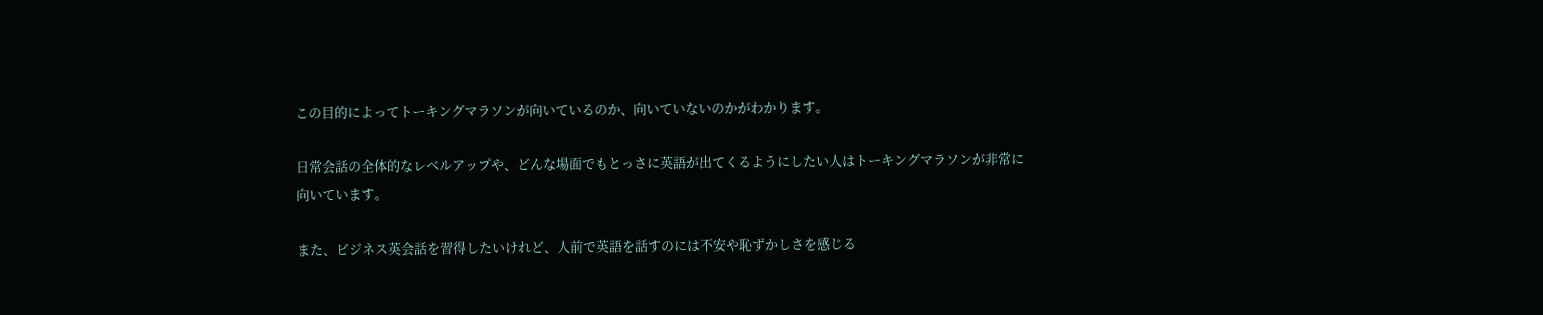この目的によってトーキングマラソンが向いているのか、向いていないのかがわかります。

日常会話の全体的なレベルアップや、どんな場面でもとっさに英語が出てくるようにしたい人はトーキングマラソンが非常に向いています。

また、ビジネス英会話を習得したいけれど、人前で英語を話すのには不安や恥ずかしさを感じる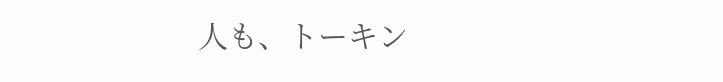人も、トーキン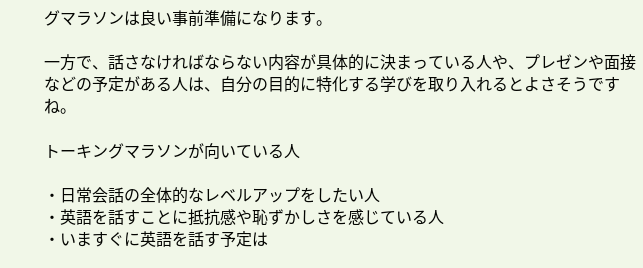グマラソンは良い事前準備になります。

一方で、話さなければならない内容が具体的に決まっている人や、プレゼンや面接などの予定がある人は、自分の目的に特化する学びを取り入れるとよさそうですね。

トーキングマラソンが向いている人

・日常会話の全体的なレベルアップをしたい人
・英語を話すことに抵抗感や恥ずかしさを感じている人
・いますぐに英語を話す予定は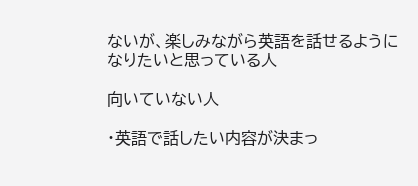ないが、楽しみながら英語を話せるようになりたいと思っている人

向いていない人

・英語で話したい内容が決まっ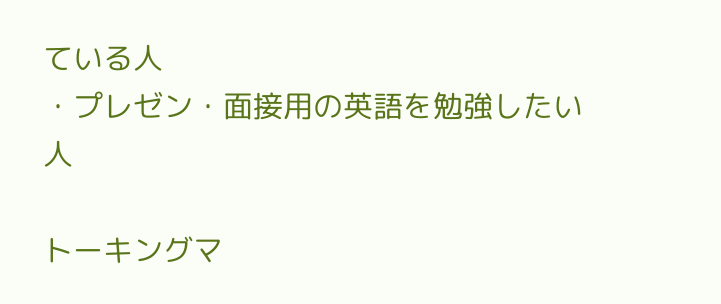ている人
・プレゼン・面接用の英語を勉強したい人

トーキングマ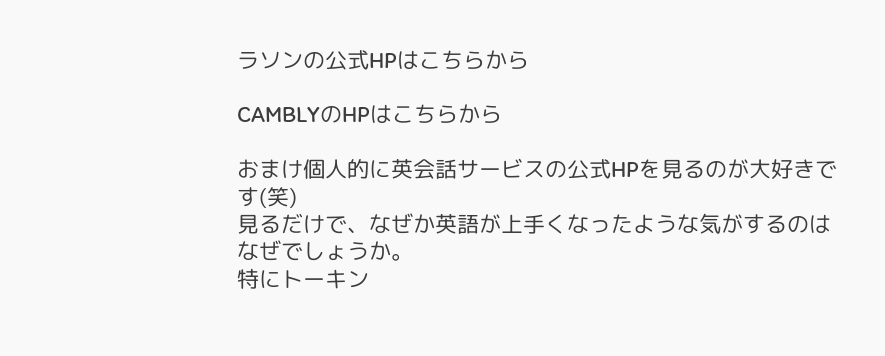ラソンの公式HPはこちらから

CAMBLYのHPはこちらから

おまけ個人的に英会話サービスの公式HPを見るのが大好きです(笑)
見るだけで、なぜか英語が上手くなったような気がするのはなぜでしょうか。
特にトーキン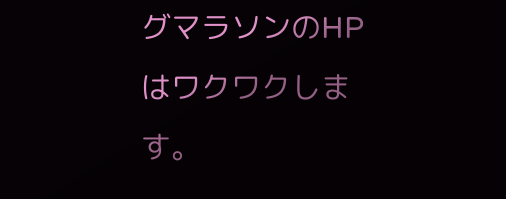グマラソンのHPはワクワクします。